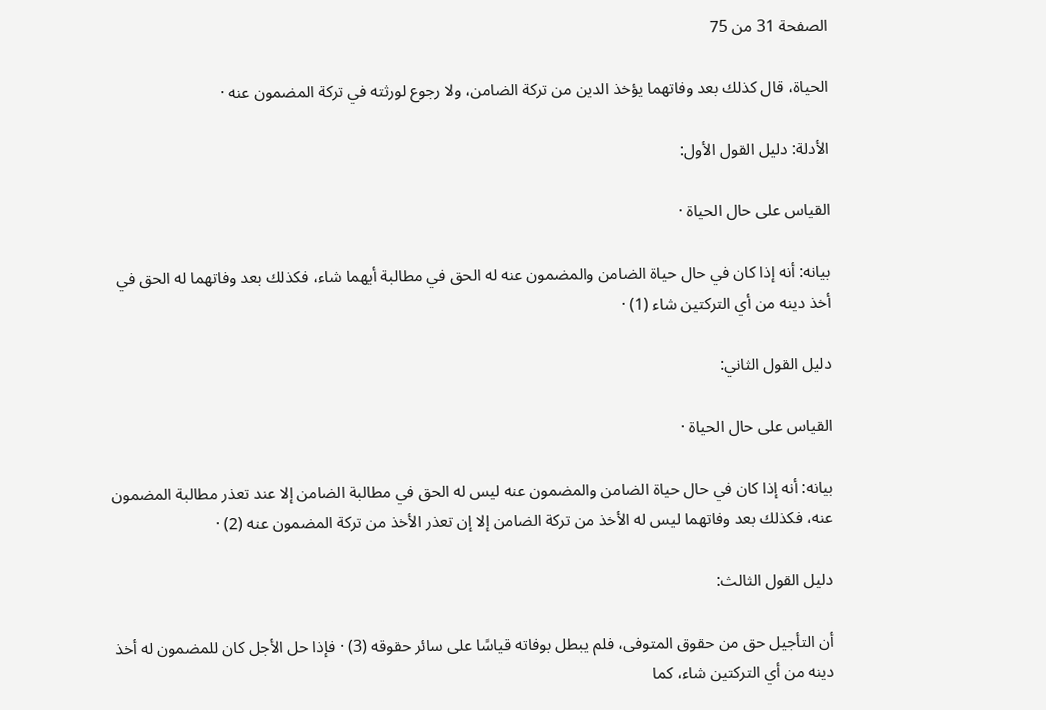الصفحة 31 من 75

الحياة، قال كذلك بعد وفاتهما يؤخذ الدين من تركة الضامن، ولا رجوع لورثته في تركة المضمون عنه ·

الأدلة: دليل القول الأول:

القياس على حال الحياة ·

بيانه: أنه إذا كان في حال حياة الضامن والمضمون عنه له الحق في مطالبة أيهما شاء، فكذلك بعد وفاتهما له الحق في أخذ دينه من أي التركتين شاء (1) ·

دليل القول الثاني:

القياس على حال الحياة ·

بيانه: أنه إذا كان في حال حياة الضامن والمضمون عنه ليس له الحق في مطالبة الضامن إلا عند تعذر مطالبة المضمون عنه، فكذلك بعد وفاتهما ليس له الأخذ من تركة الضامن إلا إن تعذر الأخذ من تركة المضمون عنه (2) ·

دليل القول الثالث:

أن التأجيل حق من حقوق المتوفى، فلم يبطل بوفاته قياسًا على سائر حقوقه (3) · فإذا حل الأجل كان للمضمون له أخذ دينه من أي التركتين شاء، كما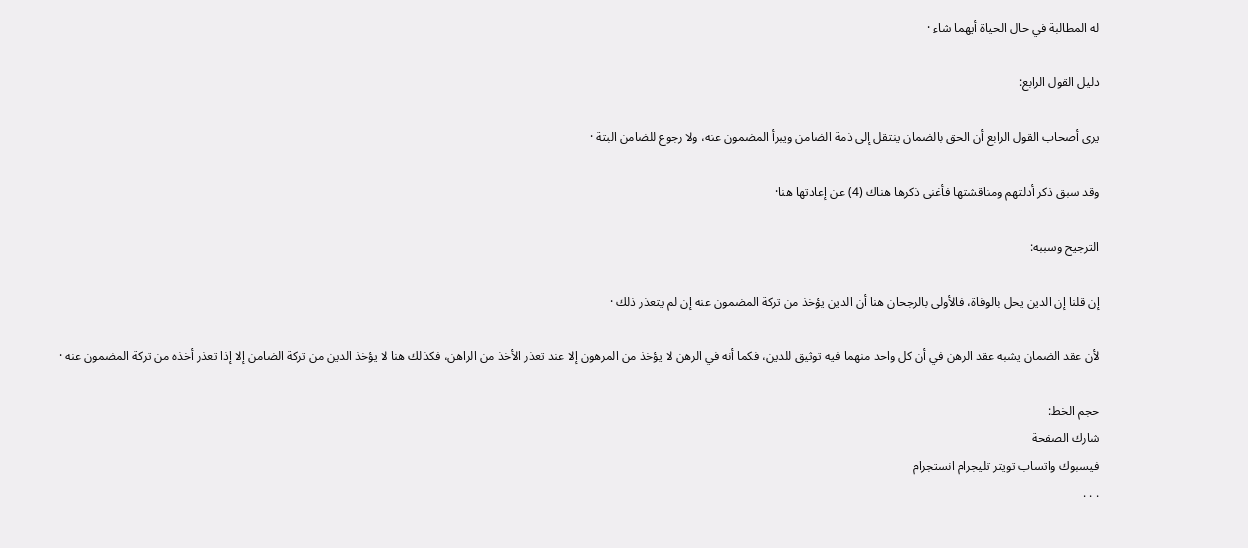له المطالبة في حال الحياة أيهما شاء ·

دليل القول الرابع:

يرى أصحاب القول الرابع أن الحق بالضمان ينتقل إلى ذمة الضامن ويبرأ المضمون عنه، ولا رجوع للضامن البتة ·

وقد سبق ذكر أدلتهم ومناقشتها فأغنى ذكرها هناك (4) عن إعادتها هنا·

الترجيح وسببه:

إن قلنا إن الدين يحل بالوفاة، فالأولى بالرجحان هنا أن الدين يؤخذ من تركة المضمون عنه إن لم يتعذر ذلك ·

لأن عقد الضمان يشبه عقد الرهن في أن كل واحد منهما فيه توثيق للدين، فكما أنه في الرهن لا يؤخذ من المرهون إلا عند تعذر الأخذ من الراهن، فكذلك هنا لا يؤخذ الدين من تركة الضامن إلا إذا تعذر أخذه من تركة المضمون عنه ·

حجم الخط:
شارك الصفحة
فيسبوك واتساب تويتر تليجرام انستجرام
. . .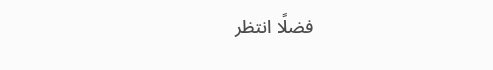فضلًا انتظر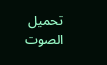تحميل الصوت